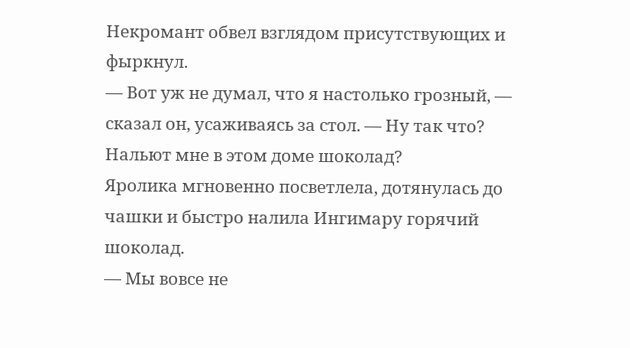Некромант обвел взглядом присутствующих и фыркнул.
— Вот уж не думал, что я настолько грозный, — сказал он, усаживаясь за стол. — Ну так что? Нальют мне в этом доме шоколад?
Яролика мгновенно посветлела, дотянулась до чашки и быстро налила Ингимару горячий шоколад.
— Мы вовсе не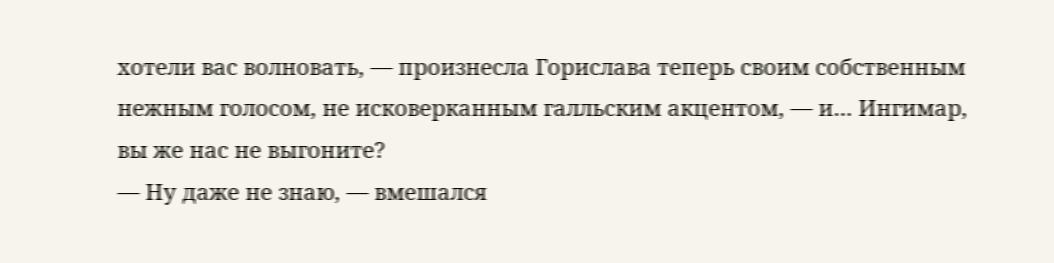хотели вас волновать, — произнесла Горислава теперь своим собственным нежным голосом, не исковерканным галльским акцентом, — и… Ингимар, вы же нас не выгоните?
— Ну даже не знаю, — вмешался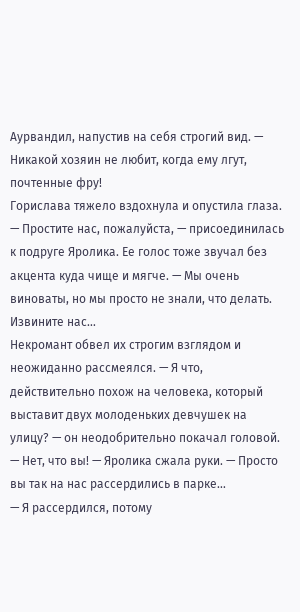Аурвандил, напустив на себя строгий вид. — Никакой хозяин не любит, когда ему лгут, почтенные фру!
Горислава тяжело вздохнула и опустила глаза.
— Простите нас, пожалуйста, — присоединилась к подруге Яролика. Ее голос тоже звучал без акцента куда чище и мягче. — Мы очень виноваты, но мы просто не знали, что делать. Извините нас…
Некромант обвел их строгим взглядом и неожиданно рассмеялся. — Я что, действительно похож на человека, который выставит двух молоденьких девчушек на улицу? — он неодобрительно покачал головой.
— Нет, что вы! — Яролика сжала руки. — Просто вы так на нас рассердились в парке…
— Я рассердился, потому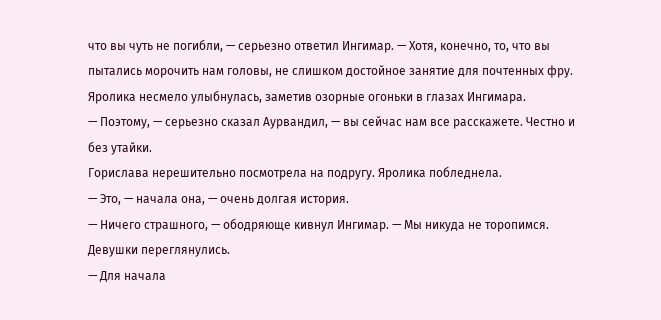что вы чуть не погибли, — серьезно ответил Ингимар. — Хотя, конечно, то, что вы пытались морочить нам головы, не слишком достойное занятие для почтенных фру.
Яролика несмело улыбнулась, заметив озорные огоньки в глазах Ингимара.
— Поэтому, — серьезно сказал Аурвандил, — вы сейчас нам все расскажете. Честно и без утайки.
Горислава нерешительно посмотрела на подругу. Яролика побледнела.
— Это, — начала она, — очень долгая история.
— Ничего страшного, — ободряюще кивнул Ингимар. — Мы никуда не торопимся.
Девушки переглянулись.
— Для начала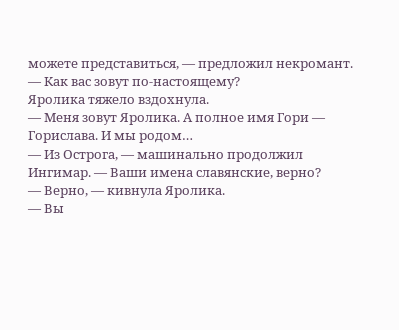можете представиться, — предложил некромант. — Как вас зовут по-настоящему?
Яролика тяжело вздохнула.
— Меня зовут Яролика. А полное имя Гори — Горислава. И мы родом…
— Из Острога, — машинально продолжил Ингимар. — Ваши имена славянские, верно?
— Верно, — кивнула Яролика.
— Вы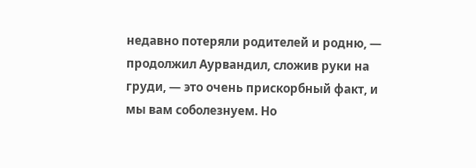недавно потеряли родителей и родню, — продолжил Аурвандил, сложив руки на груди, — это очень прискорбный факт, и мы вам соболезнуем. Но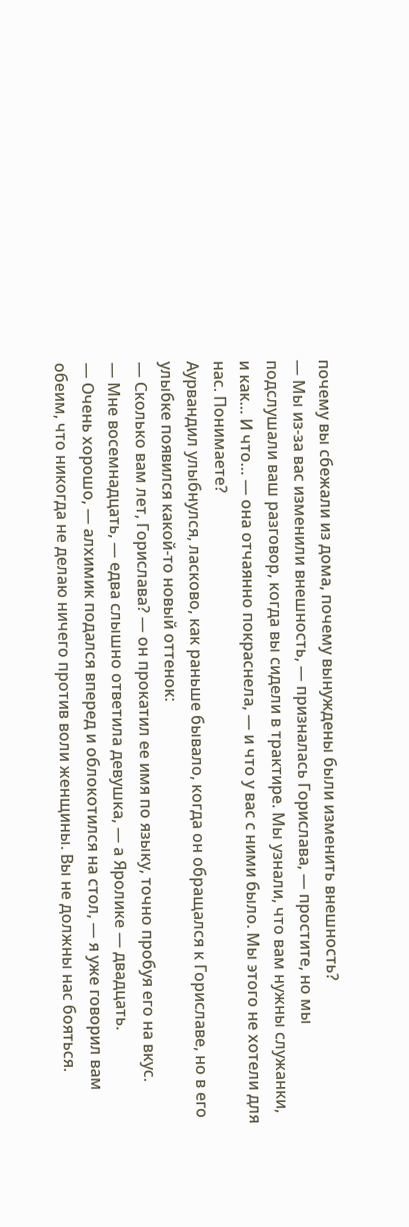почему вы сбежали из дома, почему вынуждены были изменить внешность?
— Мы из-за вас изменили внешность, — призналась Горислава, — простите, но мы подслушали ваш разговор, когда вы сидели в трактире. Мы узнали, что вам нужны служанки, и как… И что… — она отчаянно покраснела, — и что у вас с ними было. Мы этого не хотели для нас. Понимаете?
Аурвандил улыбнулся, ласково, как раньше бывало, когда он обращался к Гориславе, но в его улыбке появился какой-то новый оттенок:
— Сколько вам лет, Горислава? — он прокатил ее имя по языку, точно пробуя его на вкус.
— Мне восемнадцать, — едва слышно ответила девушка, — а Яролике — двадцать.
— Очень хорошо, — алхимик подался вперед и облокотился на стол, — я уже говорил вам обеим, что никогда не делаю ничего против воли женщины. Вы не должны нас бояться.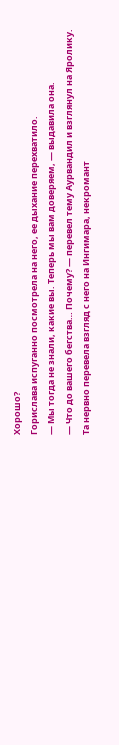Хорошо?
Горислава испуганно посмотрела на него, ее дыхание перехватило.
— Мы тогда не знали, какие вы. Теперь мы вам доверяем, — выдавила она.
— Что до вашего бегства… Почему? — перевел тему Аурвандил и взглянул на Яролику.
Та нервно перевела взгляд с него на Ингимара, некромант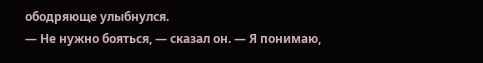ободряюще улыбнулся.
— Не нужно бояться, — сказал он. — Я понимаю,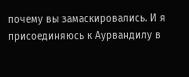почему вы замаскировались. И я присоединяюсь к Аурвандилу в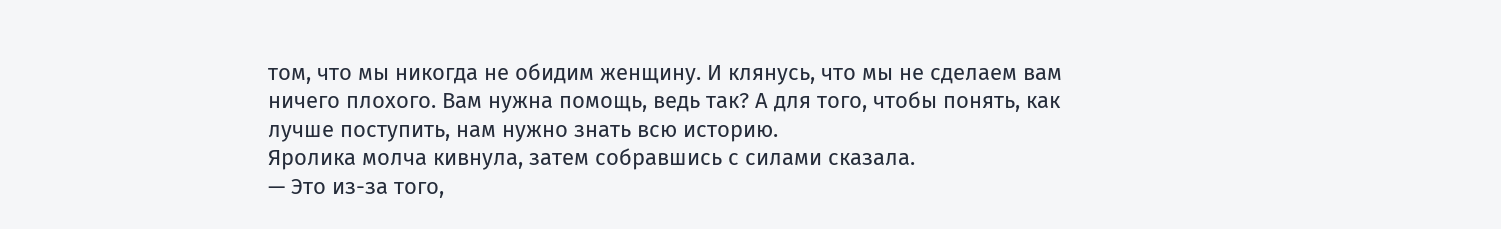том, что мы никогда не обидим женщину. И клянусь, что мы не сделаем вам ничего плохого. Вам нужна помощь, ведь так? А для того, чтобы понять, как лучше поступить, нам нужно знать всю историю.
Яролика молча кивнула, затем собравшись с силами сказала.
— Это из-за того,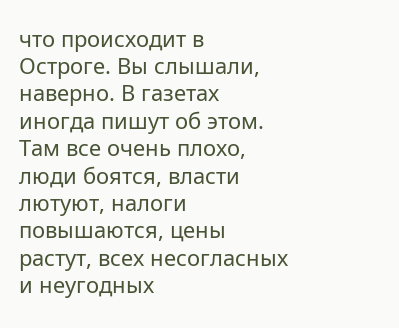что происходит в Остроге. Вы слышали, наверно. В газетах иногда пишут об этом. Там все очень плохо, люди боятся, власти лютуют, налоги повышаются, цены растут, всех несогласных и неугодных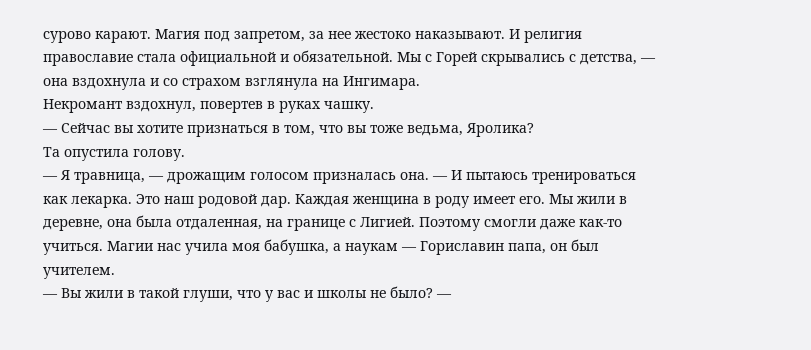сурово карают. Магия под запретом, за нее жестоко наказывают. И религия православие стала официальной и обязательной. Мы с Горей скрывались с детства, — она вздохнула и со страхом взглянула на Ингимара.
Некромант вздохнул, повертев в руках чашку.
— Сейчас вы хотите признаться в том, что вы тоже ведьма, Яролика?
Та опустила голову.
— Я травница, — дрожащим голосом призналась она. — И пытаюсь тренироваться как лекарка. Это наш родовой дар. Каждая женщина в роду имеет его. Мы жили в деревне, она была отдаленная, на границе с Лигией. Поэтому смогли даже как-то учиться. Магии нас учила моя бабушка, а наукам — Гориславин папа, он был учителем.
— Вы жили в такой глуши, что у вас и школы не было? —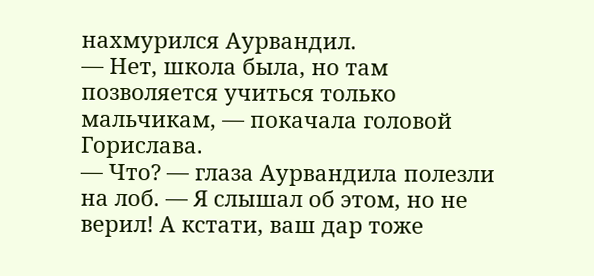нахмурился Аурвандил.
— Нет, школа была, но там позволяется учиться только мальчикам, — покачала головой Горислава.
— Что? — глаза Аурвандила полезли на лоб. — Я слышал об этом, но не верил! А кстати, ваш дар тоже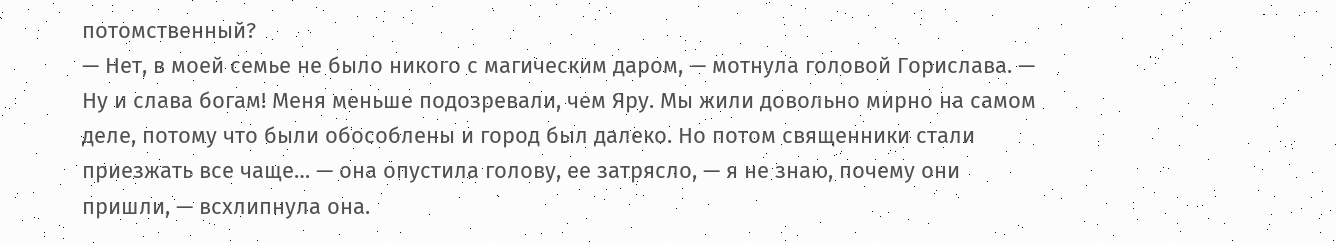потомственный?
— Нет, в моей семье не было никого с магическим даром, — мотнула головой Горислава. — Ну и слава богам! Меня меньше подозревали, чем Яру. Мы жили довольно мирно на самом деле, потому что были обособлены и город был далеко. Но потом священники стали приезжать все чаще… — она опустила голову, ее затрясло, — я не знаю, почему они пришли, — всхлипнула она.